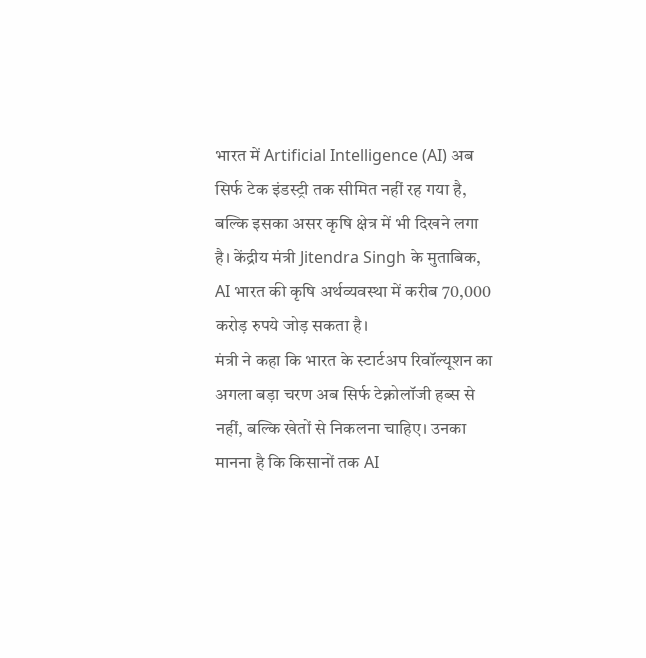भारत में Artificial Intelligence (AI) अब सिर्फ टेक इंडस्ट्री तक सीमित नहीं रह गया है, बल्कि इसका असर कृषि क्षेत्र में भी दिखने लगा है। केंद्रीय मंत्री Jitendra Singh के मुताबिक, AI भारत की कृषि अर्थव्यवस्था में करीब 70,000 करोड़ रुपये जोड़ सकता है।
मंत्री ने कहा कि भारत के स्टार्टअप रिवॉल्यूशन का अगला बड़ा चरण अब सिर्फ टेक्नोलॉजी हब्स से नहीं, बल्कि खेतों से निकलना चाहिए। उनका मानना है कि किसानों तक AI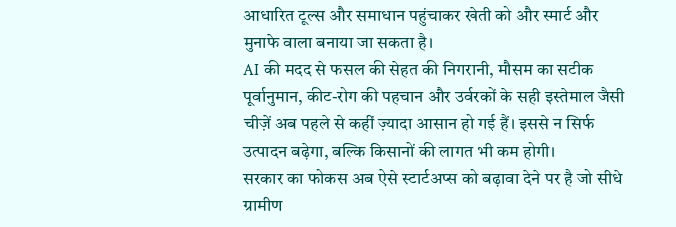आधारित टूल्स और समाधान पहुंचाकर खेती को और स्मार्ट और मुनाफे वाला बनाया जा सकता है।
AI की मदद से फसल की सेहत की निगरानी, मौसम का सटीक पूर्वानुमान, कीट-रोग की पहचान और उर्वरकों के सही इस्तेमाल जैसी चीज़ें अब पहले से कहीं ज़्यादा आसान हो गई हैं। इससे न सिर्फ उत्पादन बढ़ेगा, बल्कि किसानों की लागत भी कम होगी।
सरकार का फोकस अब ऐसे स्टार्टअप्स को बढ़ावा देने पर है जो सीधे ग्रामीण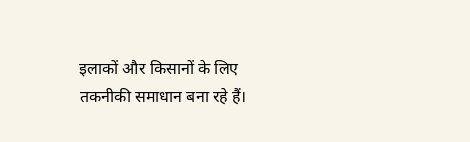इलाकों और किसानों के लिए तकनीकी समाधान बना रहे हैं।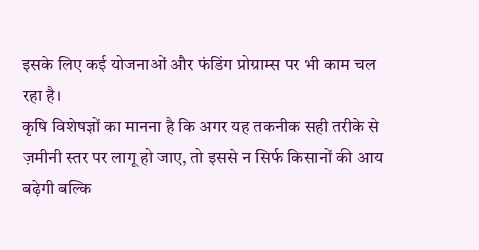इसके लिए कई योजनाओं और फंडिंग प्रोग्राम्स पर भी काम चल रहा है।
कृषि विशेषज्ञों का मानना है कि अगर यह तकनीक सही तरीके से ज़मीनी स्तर पर लागू हो जाए, तो इससे न सिर्फ किसानों की आय बढ़ेगी बल्कि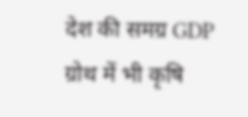देश की समग्र GDP ग्रोथ में भी कृषि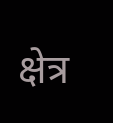क्षेत्र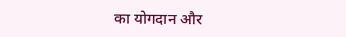का योगदान और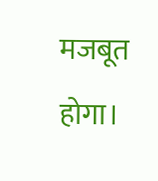मजबूत होगा।